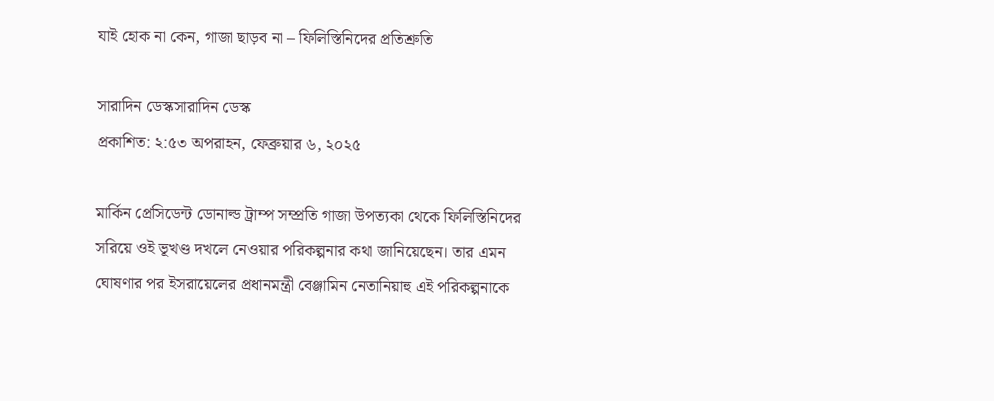যাই হোক না কেন, গাজা ছাড়ব না – ফিলিস্তিনিদের প্রতিশ্রুতি

সারাদিন ডেস্কসারাদিন ডেস্ক
প্রকাশিত: ২:৫৩ অপরাহন, ফেব্রুয়ার ৬, ২০২৫

মার্কিন প্রেসিডেন্ট ডোনাল্ড ট্রাম্প সম্প্রতি গাজা উপত্যকা থেকে ফিলিস্তিনিদের সরিয়ে ওই ভূখণ্ড দখলে নেওয়ার পরিকল্পনার কথা জানিয়েছেন। তার এমন ঘোষণার পর ইসরায়েলের প্রধানমন্ত্রী বেঞ্জামিন নেতানিয়াহু এই পরিকল্পনাকে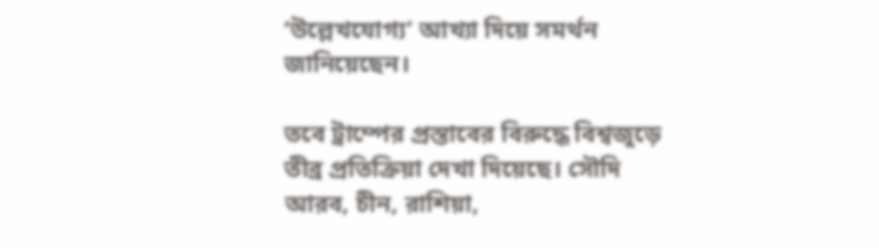‘উল্লেখযোগ্য’ আখ্যা দিয়ে সমর্থন জানিয়েছেন।

তবে ট্রাম্পের প্রস্তাবের বিরুদ্ধে বিশ্বজুড়ে তীব্র প্রতিক্রিয়া দেখা দিয়েছে। সৌদি আরব, চীন, রাশিয়া,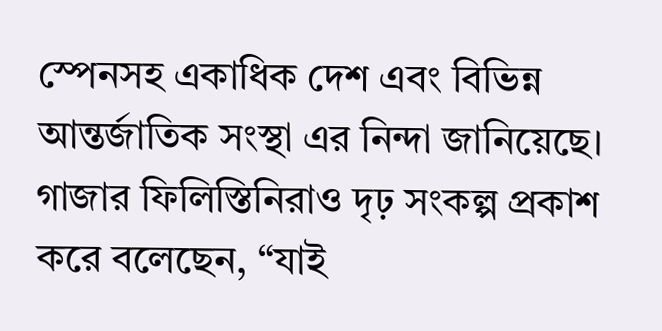স্পেনসহ একাধিক দেশ এবং বিভিন্ন আন্তর্জাতিক সংস্থা এর নিন্দা জানিয়েছে। গাজার ফিলিস্তিনিরাও দৃঢ় সংকল্প প্রকাশ করে বলেছেন, “যাই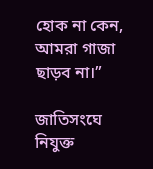হোক না কেন, আমরা গাজা ছাড়ব না।”

জাতিসংঘে নিযুক্ত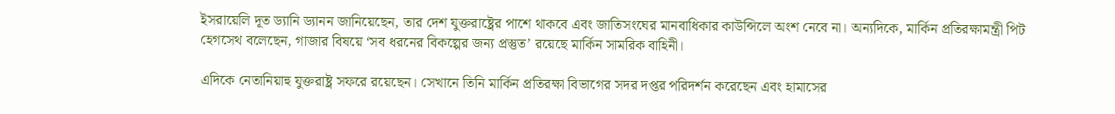ইসরায়েলি দূত ড্যানি ড্যানন জানিয়েছেন, তার দেশ যুক্তরাষ্ট্রের পাশে থাকবে এবং জাতিসংঘের মানবাধিকার কাউন্সিলে অংশ নেবে না। অন্যদিকে, মার্কিন প্রতিরক্ষামন্ত্রী পিট হেগসেথ বলেছেন, গাজার বিষয়ে ‘সব ধরনের বিকল্পের জন্য প্রস্তুত’ রয়েছে মার্কিন সামরিক বাহিনী।

এদিকে নেতানিয়াহু যুক্তরাষ্ট্র সফরে রয়েছেন। সেখানে তিনি মার্কিন প্রতিরক্ষা বিভাগের সদর দপ্তর পরিদর্শন করেছেন এবং হামাসের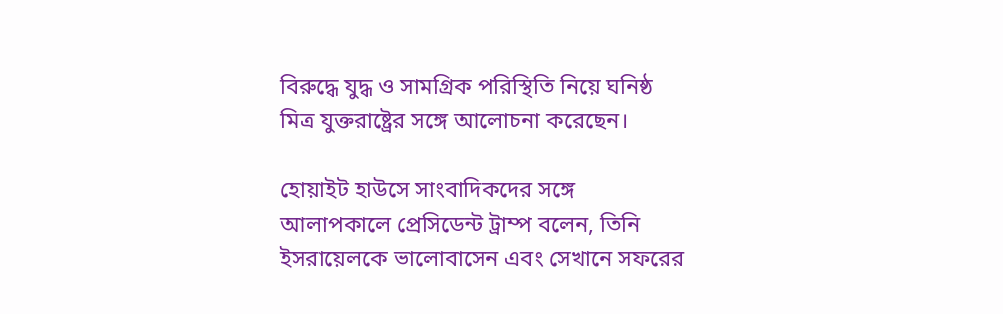বিরুদ্ধে যুদ্ধ ও সামগ্রিক পরিস্থিতি নিয়ে ঘনিষ্ঠ মিত্র যুক্তরাষ্ট্রের সঙ্গে আলোচনা করেছেন।

হোয়াইট হাউসে সাংবাদিকদের সঙ্গে আলাপকালে প্রেসিডেন্ট ট্রাম্প বলেন, তিনি ইসরায়েলকে ভালোবাসেন এবং সেখানে সফরের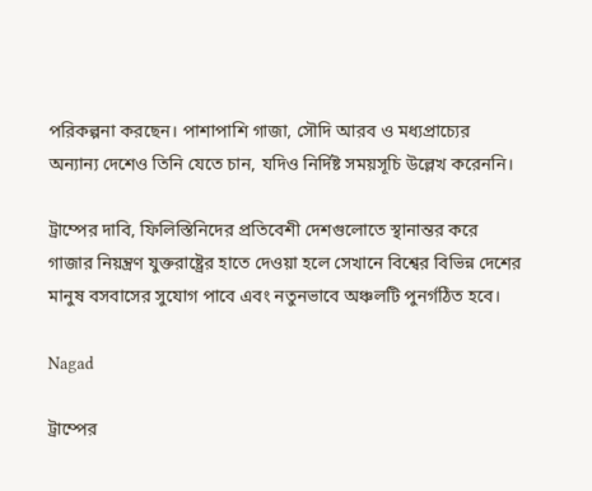পরিকল্পনা করছেন। পাশাপাশি গাজা, সৌদি আরব ও মধ্যপ্রাচ্যের অন্যান্য দেশেও তিনি যেতে চান, যদিও নির্দিষ্ট সময়সূচি উল্লেখ করেননি।

ট্রাম্পের দাবি, ফিলিস্তিনিদের প্রতিবেশী দেশগুলোতে স্থানান্তর করে গাজার নিয়ন্ত্রণ যুক্তরাষ্ট্রের হাতে দেওয়া হলে সেখানে বিশ্বের বিভিন্ন দেশের মানুষ বসবাসের সুযোগ পাবে এবং নতুনভাবে অঞ্চলটি পুনর্গঠিত হবে।

Nagad

ট্রাম্পের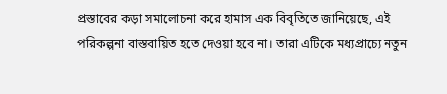প্রস্তাবের কড়া সমালোচনা করে হামাস এক বিবৃতিতে জানিয়েছে, এই পরিকল্পনা বাস্তবায়িত হতে দেওয়া হবে না। তারা এটিকে মধ্যপ্রাচ্যে নতুন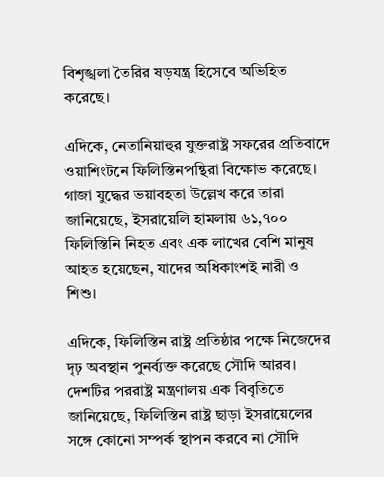বিশৃঙ্খলা তৈরির ষড়যন্ত্র হিসেবে অভিহিত করেছে।

এদিকে, নেতানিয়াহুর যুক্তরাষ্ট্র সফরের প্রতিবাদে ওয়াশিংটনে ফিলিস্তিনপন্থিরা বিক্ষোভ করেছে। গাজা যুদ্ধের ভয়াবহতা উল্লেখ করে তারা জানিয়েছে, ইসরায়েলি হামলায় ৬১,৭০০ ফিলিস্তিনি নিহত এবং এক লাখের বেশি মানুষ আহত হয়েছেন, যাদের অধিকাংশই নারী ও শিশু।

এদিকে, ফিলিস্তিন রাষ্ট্র প্রতিষ্ঠার পক্ষে নিজেদের দৃঢ় অবস্থান পুনর্ব্যক্ত করেছে সৌদি আরব। দেশটির পররাষ্ট্র মন্ত্রণালয় এক বিবৃতিতে জানিয়েছে, ফিলিস্তিন রাষ্ট্র ছাড়া ইসরায়েলের সঙ্গে কোনো সম্পর্ক স্থাপন করবে না সৌদি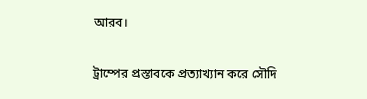আরব।

ট্রাম্পের প্রস্তাবকে প্রত্যাখ্যান করে সৌদি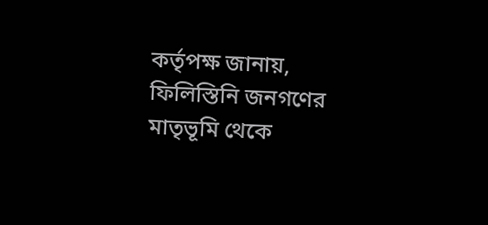কর্তৃপক্ষ জানায়, ফিলিস্তিনি জনগণের মাতৃভূমি থেকে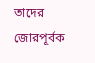তাদের জোরপূর্বক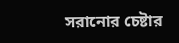সরানোর চেষ্টার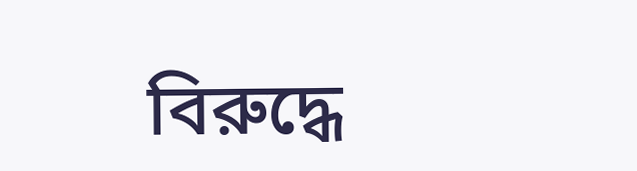বিরুদ্ধে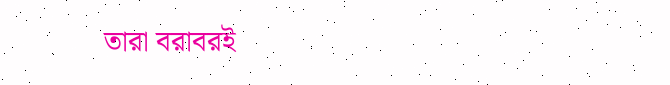তারা বরাবরই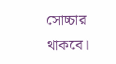সোচ্চার থাকবে।